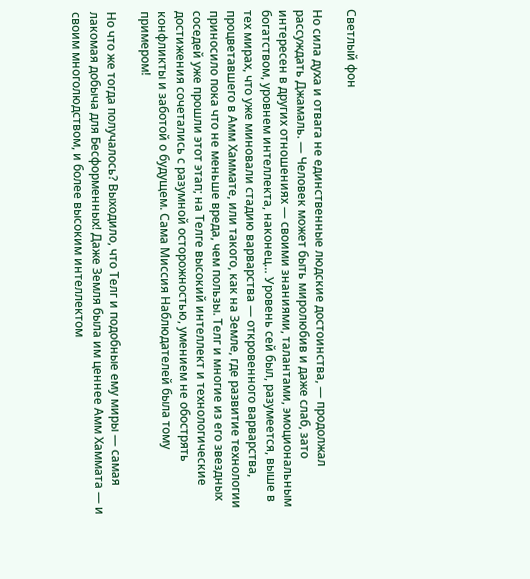Светлый фон

Но сила духа и отвага не единственные людские достоинства, — продолжал рассуждать Джамаль. — Человек может быть миролюбив и даже слаб, зато интересен в других отношениях — своими знаниями, талантами, эмоциональным богатством, уровнем интеллекта, наконец… Уровень сей был, разумеется, выше в тех мирах, что уже миновали стадию варварства — откровенного варварства, процветавшего в Амм Хаммате, или такого, как на Земле, где развитие технологии приносило пока что не меньше вреда, чем пользы. Телг и многие из его звездных соседей уже прошли этот этап; на Телге высокий интеллект и технологические достижения сочетались с разумной осторожностью, умением не обострять конфликты и заботой о будущем. Сама Миссия Наблюдателей была тому примером!

Но что же тогда получалось? Выходило, что Телг и подобные ему миры — самая лакомая добыча для Бесформенных! Даже Земля была им ценнее Амм Хаммата — и своим многолюдством, и более высоким интеллектом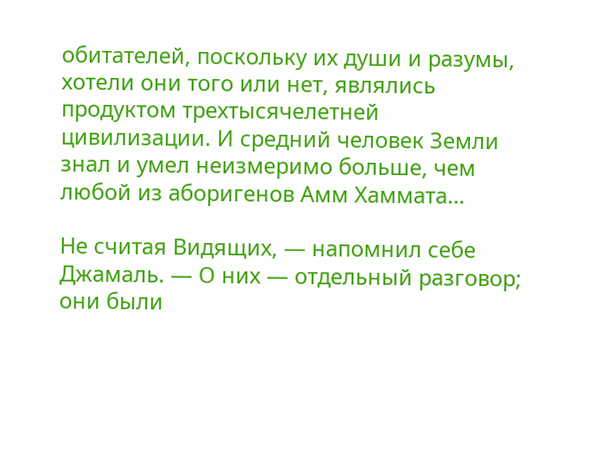обитателей, поскольку их души и разумы, хотели они того или нет, являлись продуктом трехтысячелетней цивилизации. И средний человек Земли знал и умел неизмеримо больше, чем любой из аборигенов Амм Хаммата…

Не считая Видящих, — напомнил себе Джамаль. — О них — отдельный разговор; они были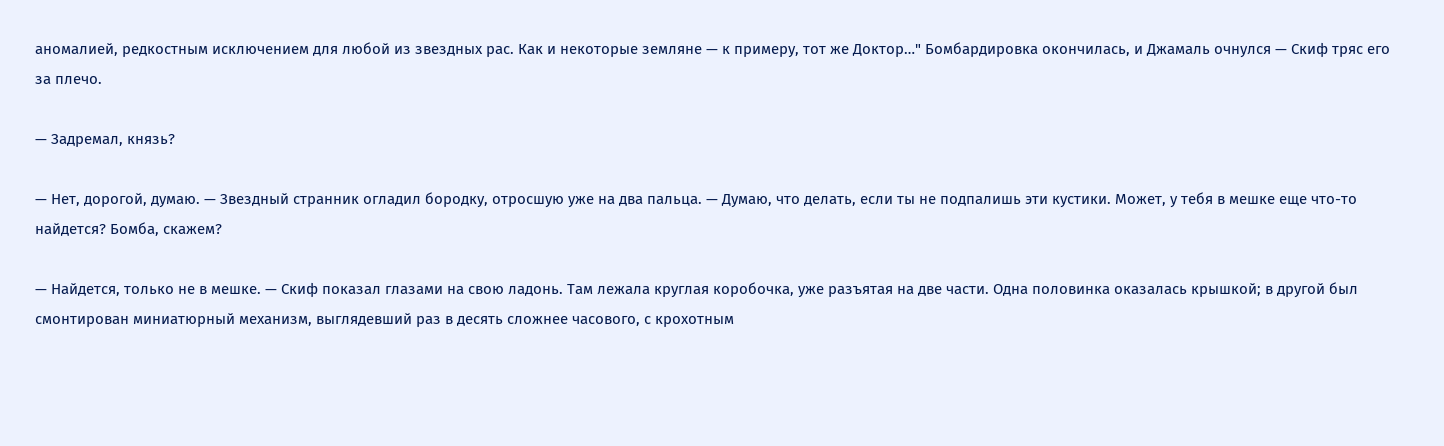аномалией, редкостным исключением для любой из звездных рас. Как и некоторые земляне — к примеру, тот же Доктор…" Бомбардировка окончилась, и Джамаль очнулся — Скиф тряс его за плечо.

— Задремал, князь?

— Нет, дорогой, думаю. — Звездный странник огладил бородку, отросшую уже на два пальца. — Думаю, что делать, если ты не подпалишь эти кустики. Может, у тебя в мешке еще что-то найдется? Бомба, скажем?

— Найдется, только не в мешке. — Скиф показал глазами на свою ладонь. Там лежала круглая коробочка, уже разъятая на две части. Одна половинка оказалась крышкой; в другой был смонтирован миниатюрный механизм, выглядевший раз в десять сложнее часового, с крохотным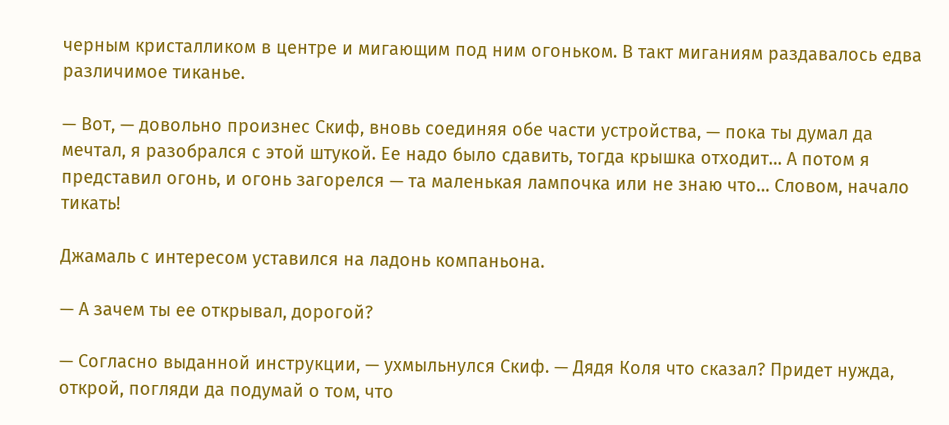черным кристалликом в центре и мигающим под ним огоньком. В такт миганиям раздавалось едва различимое тиканье.

— Вот, — довольно произнес Скиф, вновь соединяя обе части устройства, — пока ты думал да мечтал, я разобрался с этой штукой. Ее надо было сдавить, тогда крышка отходит… А потом я представил огонь, и огонь загорелся — та маленькая лампочка или не знаю что… Словом, начало тикать!

Джамаль с интересом уставился на ладонь компаньона.

— А зачем ты ее открывал, дорогой?

— Согласно выданной инструкции, — ухмыльнулся Скиф. — Дядя Коля что сказал? Придет нужда, открой, погляди да подумай о том, что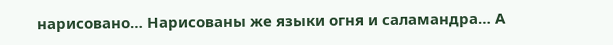нарисовано… Нарисованы же языки огня и саламандра… А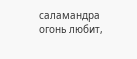саламандра огонь любит,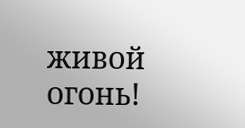живой огонь!